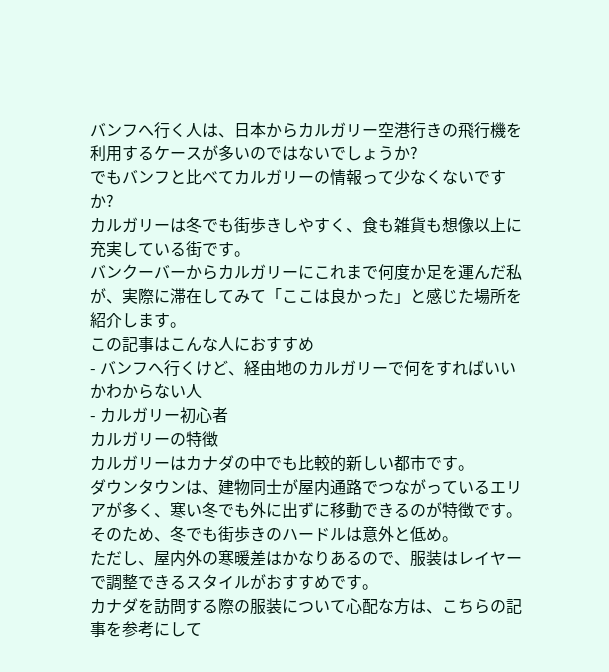バンフへ行く人は、日本からカルガリー空港行きの飛行機を利用するケースが多いのではないでしょうか?
でもバンフと比べてカルガリーの情報って少なくないですか?
カルガリーは冬でも街歩きしやすく、食も雑貨も想像以上に充実している街です。
バンクーバーからカルガリーにこれまで何度か足を運んだ私が、実際に滞在してみて「ここは良かった」と感じた場所を紹介します。
この記事はこんな人におすすめ
- バンフへ行くけど、経由地のカルガリーで何をすればいいかわからない人
- カルガリー初心者
カルガリーの特徴
カルガリーはカナダの中でも比較的新しい都市です。
ダウンタウンは、建物同士が屋内通路でつながっているエリアが多く、寒い冬でも外に出ずに移動できるのが特徴です。
そのため、冬でも街歩きのハードルは意外と低め。
ただし、屋内外の寒暖差はかなりあるので、服装はレイヤーで調整できるスタイルがおすすめです。
カナダを訪問する際の服装について心配な方は、こちらの記事を参考にして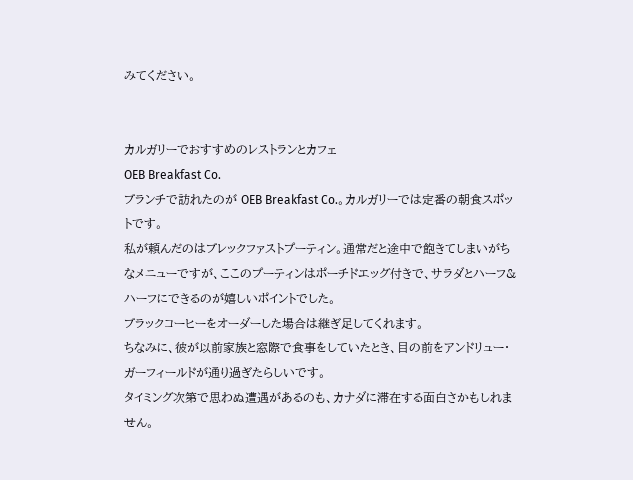みてください。


カルガリーでおすすめのレストランとカフェ
OEB Breakfast Co.
ブランチで訪れたのが OEB Breakfast Co.。カルガリーでは定番の朝食スポットです。
私が頼んだのはブレックファストプーティン。通常だと途中で飽きてしまいがちなメニューですが、ここのプーティンはポーチドエッグ付きで、サラダとハーフ&ハーフにできるのが嬉しいポイントでした。
ブラックコーヒーをオーダーした場合は継ぎ足してくれます。
ちなみに、彼が以前家族と窓際で食事をしていたとき、目の前をアンドリュー・ガーフィールドが通り過ぎたらしいです。
タイミング次第で思わぬ遭遇があるのも、カナダに滞在する面白さかもしれません。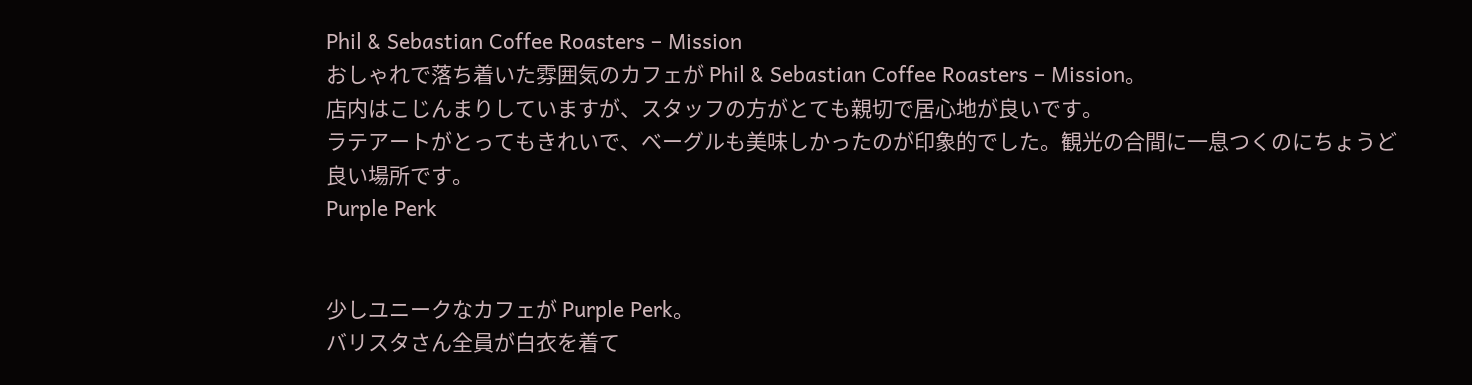Phil & Sebastian Coffee Roasters – Mission
おしゃれで落ち着いた雰囲気のカフェが Phil & Sebastian Coffee Roasters – Mission。
店内はこじんまりしていますが、スタッフの方がとても親切で居心地が良いです。
ラテアートがとってもきれいで、ベーグルも美味しかったのが印象的でした。観光の合間に一息つくのにちょうど良い場所です。
Purple Perk


少しユニークなカフェが Purple Perk。
バリスタさん全員が白衣を着て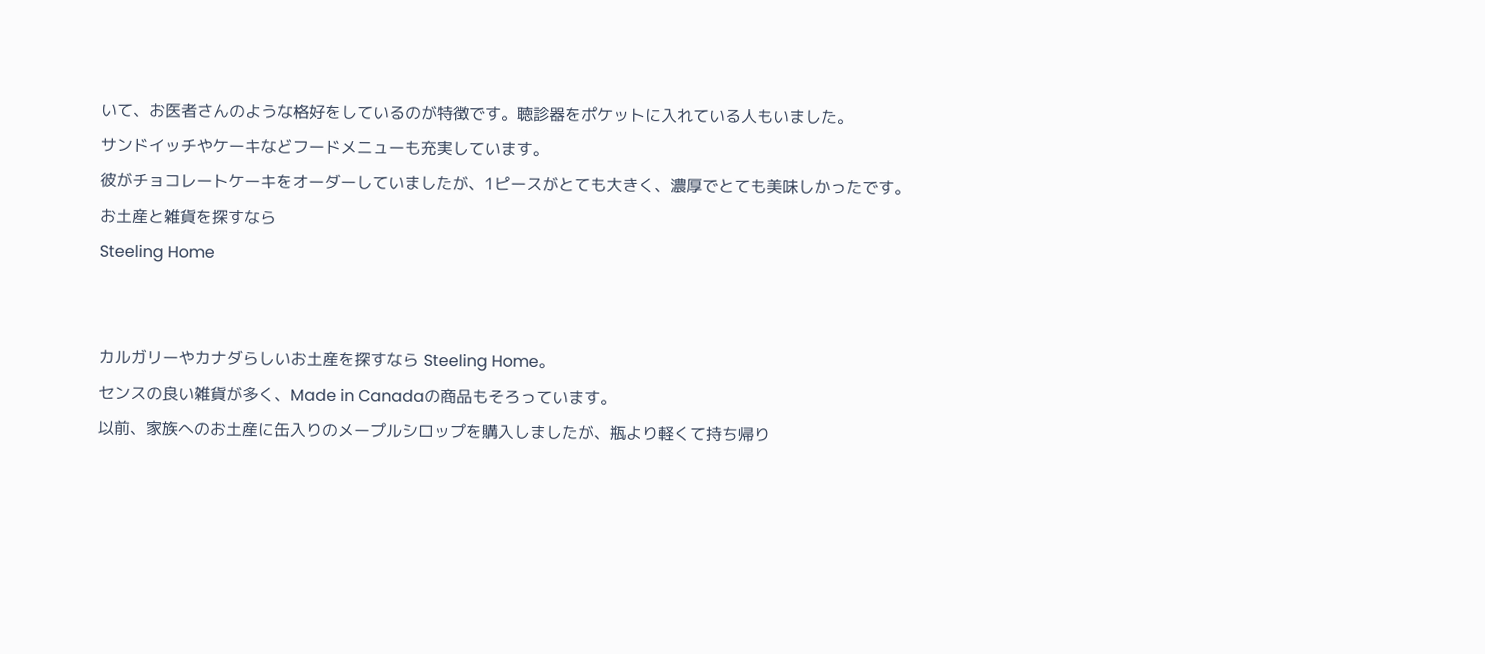いて、お医者さんのような格好をしているのが特徴です。聴診器をポケットに入れている人もいました。
サンドイッチやケーキなどフードメニューも充実しています。
彼がチョコレートケーキをオーダーしていましたが、1ピースがとても大きく、濃厚でとても美味しかったです。
お土産と雑貨を探すなら
Steeling Home


カルガリーやカナダらしいお土産を探すなら Steeling Home。
センスの良い雑貨が多く、Made in Canadaの商品もそろっています。
以前、家族へのお土産に缶入りのメープルシロップを購入しましたが、瓶より軽くて持ち帰り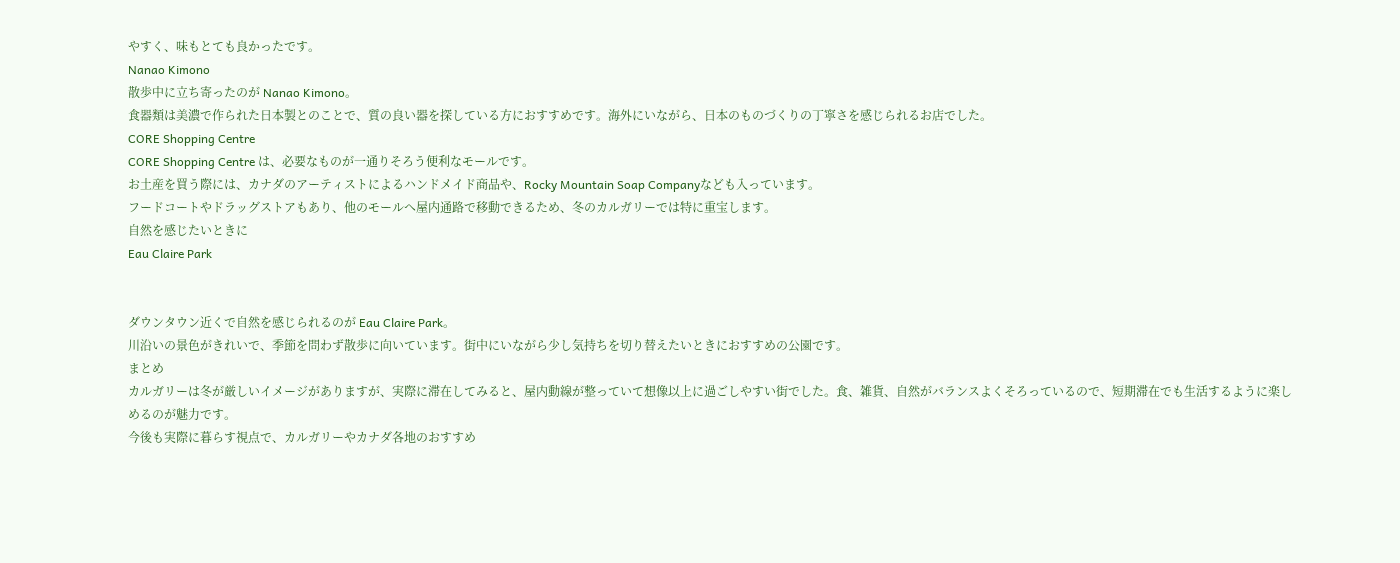やすく、味もとても良かったです。
Nanao Kimono
散歩中に立ち寄ったのが Nanao Kimono。
食器類は美濃で作られた日本製とのことで、質の良い器を探している方におすすめです。海外にいながら、日本のものづくりの丁寧さを感じられるお店でした。
CORE Shopping Centre
CORE Shopping Centre は、必要なものが一通りそろう便利なモールです。
お土産を買う際には、カナダのアーティストによるハンドメイド商品や、Rocky Mountain Soap Companyなども入っています。
フードコートやドラッグストアもあり、他のモールへ屋内通路で移動できるため、冬のカルガリーでは特に重宝します。
自然を感じたいときに
Eau Claire Park


ダウンタウン近くで自然を感じられるのが Eau Claire Park。
川沿いの景色がきれいで、季節を問わず散歩に向いています。街中にいながら少し気持ちを切り替えたいときにおすすめの公園です。
まとめ
カルガリーは冬が厳しいイメージがありますが、実際に滞在してみると、屋内動線が整っていて想像以上に過ごしやすい街でした。食、雑貨、自然がバランスよくそろっているので、短期滞在でも生活するように楽しめるのが魅力です。
今後も実際に暮らす視点で、カルガリーやカナダ各地のおすすめ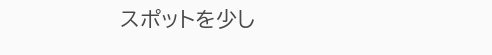スポットを少し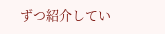ずつ紹介してい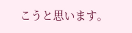こうと思います。